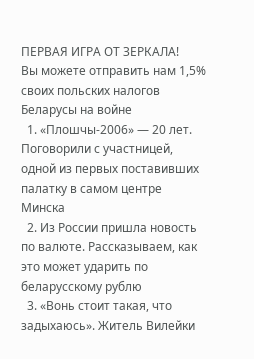ПЕРВАЯ ИГРА ОТ ЗЕРКАЛА!
Вы можете отправить нам 1,5% своих польских налогов
Беларусы на войне
  1. «Плошчы-2006» — 20 лет. Поговорили с участницей, одной из первых поставивших палатку в самом центре Минска
  2. Из России пришла новость по валюте. Рассказываем, как это может ударить по беларусскому рублю
  3. «Вонь стоит такая, что задыхаюсь». Житель Вилейки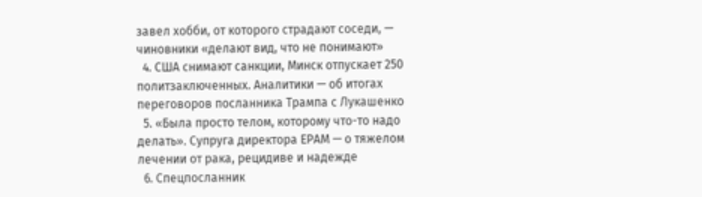завел хобби, от которого страдают соседи, — чиновники «делают вид, что не понимают»
  4. США снимают санкции, Минск отпускает 250 политзаключенных. Аналитики — об итогах переговоров посланника Трампа с Лукашенко
  5. «Была просто телом, которому что-то надо делать». Супруга директора ЕРАМ — о тяжелом лечении от рака, рецидиве и надежде
  6. Спецпосланник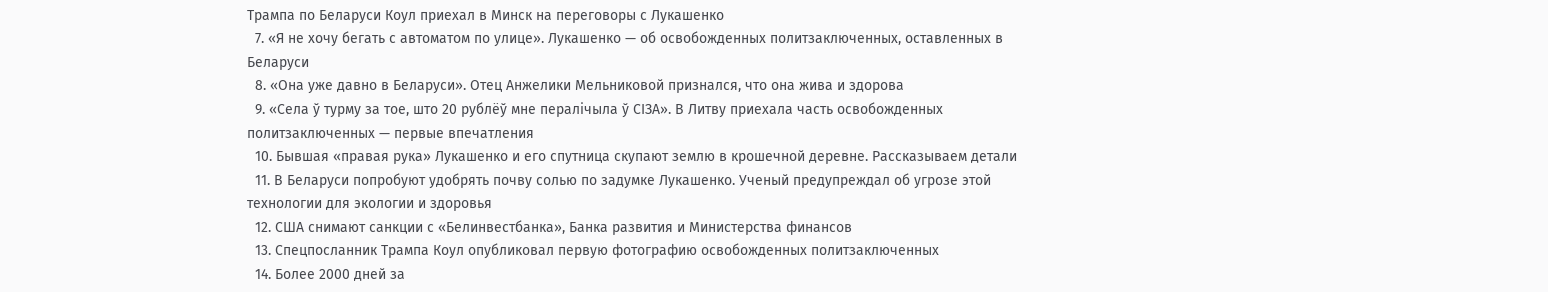Трампа по Беларуси Коул приехал в Минск на переговоры с Лукашенко
  7. «Я не хочу бегать с автоматом по улице». Лукашенко — об освобожденных политзаключенных, оставленных в Беларуси
  8. «Она уже давно в Беларуси». Отец Анжелики Мельниковой признался, что она жива и здорова
  9. «Села ў турму за тое, што 20 рублёў мне пералічыла ў СІЗА». В Литву приехала часть освобожденных политзаключенных — первые впечатления
  10. Бывшая «правая рука» Лукашенко и его спутница скупают землю в крошечной деревне. Рассказываем детали
  11. В Беларуси попробуют удобрять почву солью по задумке Лукашенко. Ученый предупреждал об угрозе этой технологии для экологии и здоровья
  12. США снимают санкции с «Белинвестбанка», Банка развития и Министерства финансов
  13. Спецпосланник Трампа Коул опубликовал первую фотографию освобожденных политзаключенных
  14. Более 2000 дней за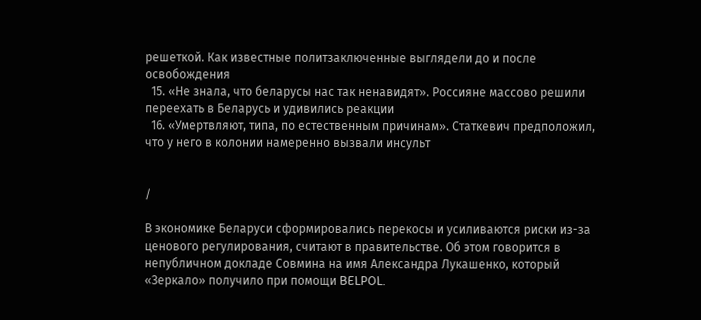решеткой. Как известные политзаключенные выглядели до и после освобождения
  15. «Не знала, что беларусы нас так ненавидят». Россияне массово решили переехать в Беларусь и удивились реакции
  16. «Умертвляют, типа, по естественным причинам». Статкевич предположил, что у него в колонии намеренно вызвали инсульт


/

В экономике Беларуси сформировались перекосы и усиливаются риски из-за ценового регулирования, считают в правительстве. Об этом говорится в непубличном докладе Совмина на имя Александра Лукашенко, который «Зеркало» получило при помощи BELPOL.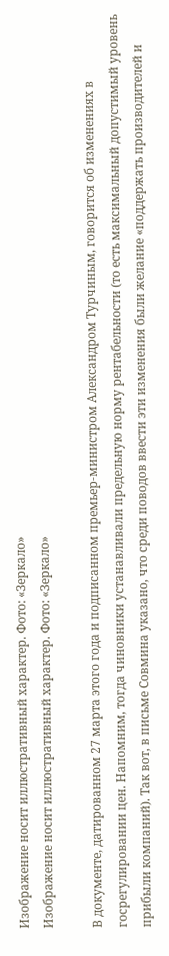Изображение носит иллюстративный характер. Фото: «Зеркало»
Изображение носит иллюстративный характер. Фото: «Зеркало»

В документе, датированном 27 марта этого года и подписанном премьер-министром Александром Турчиным, говорится об изменениях в госрегулировании цен. Напомним, тогда чиновники устанавливали предельную норму рентабельности (то есть максимальный допустимый уровень прибыли компаний). Так вот, в письме Совмина указано, что среди поводов ввести эти изменения были желание «поддержать производителей и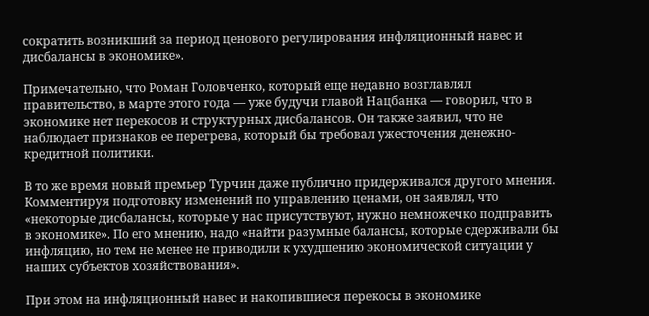сократить возникший за период ценового регулирования инфляционный навес и дисбалансы в экономике».

Примечательно, что Роман Головченко, который еще недавно возглавлял правительство, в марте этого года — уже будучи главой Нацбанка — говорил, что в экономике нет перекосов и структурных дисбалансов. Он также заявил, что не наблюдает признаков ее перегрева, который бы требовал ужесточения денежно-кредитной политики.

В то же время новый премьер Турчин даже публично придерживался другого мнения. Комментируя подготовку изменений по управлению ценами, он заявлял, что «некоторые дисбалансы, которые у нас присутствуют, нужно немножечко подправить в экономике». По его мнению, надо «найти разумные балансы, которые сдерживали бы инфляцию, но тем не менее не приводили к ухудшению экономической ситуации у наших субъектов хозяйствования».

При этом на инфляционный навес и накопившиеся перекосы в экономике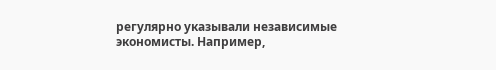регулярно указывали независимые экономисты. Например,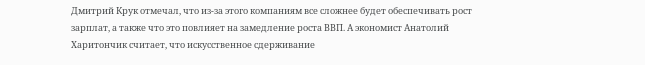Дмитрий Крук отмечал, что из-за этого компаниям все сложнее будет обеспечивать рост зарплат, а также что это повлияет на замедление роста ВВП. А экономист Анатолий Харитончик считает, что искусственное сдерживание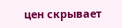цен скрывает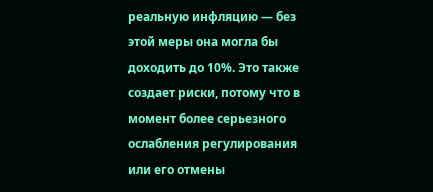реальную инфляцию — без этой меры она могла бы доходить до 10%. Это также создает риски, потому что в момент более серьезного ослабления регулирования или его отмены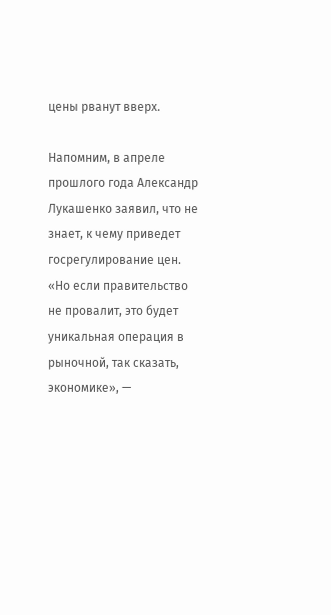цены рванут вверх.

Напомним, в апреле прошлого года Александр Лукашенко заявил, что не знает, к чему приведет госрегулирование цен. «Но если правительство не провалит, это будет уникальная операция в рыночной, так сказать, экономике», —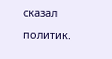сказал политик.